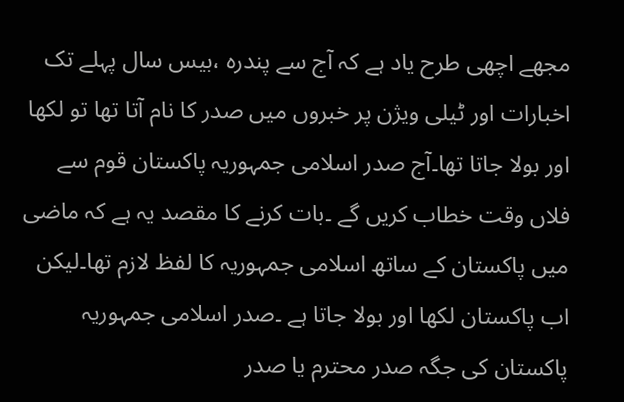مجھے اچھی طرح یاد ہے کہ آج سے پندرہ ،بیس سال پہلے تک اخبارات اور ٹیلی ویژن پر خبروں میں صدر کا نام آتا تھا تو لکھا اور بولا جاتا تھا۔آج صدر اسلامی جمہوریہ پاکستان قوم سے فلاں وقت خطاب کریں گے ۔بات کرنے کا مقصد یہ ہے کہ ماضی میں پاکستان کے ساتھ اسلامی جمہوریہ کا لفظ لازم تھا۔لیکن اب پاکستان لکھا اور بولا جاتا ہے ۔صدر اسلامی جمہوریہ پاکستان کی جگہ صدر محترم یا صدر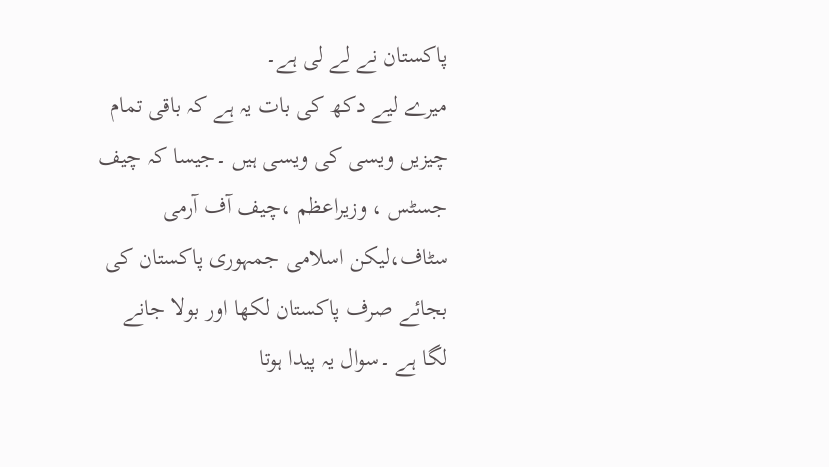پاکستان نے لے لی ہے۔
میرے لیے دکھ کی بات یہ ہے کہ باقی تمام چیزیں ویسی کی ویسی ہیں ۔جیسا کہ چیف جسٹس ، وزیراعظم ،چیف آف آرمی سٹاف،لیکن اسلامی جمہوری پاکستان کی بجائے صرف پاکستان لکھا اور بولا جانے لگا ہے ۔سوال یہ پیدا ہوتا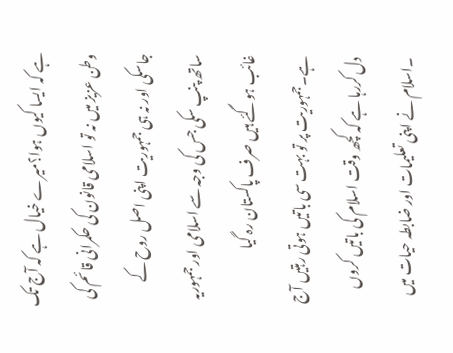ہے کہ ایسا کیوں ہوا؟میرے خیال ہے کہ آج تک وطن عزیز میں نہ تو اسلامی قانون کی حکمرانی قائم کی جاسکی اور نہ ہی جمہوریت اپنی اصل روح کے ساتھ پنپ سکی جس کی وجہ سے اسلامی اور جمہوریہ غائب ہوگئے ہیں صرف پاکستان رہ گیا ہے۔جمہوریت پر تو بہت سی باتیں ہوتی رہتیں آج دل کررہا ہے کہ کچھ وقت اسلام کی باتیں کروں ۔اسلام نے اپنی تعلیمات اور ضابطہ حیات میں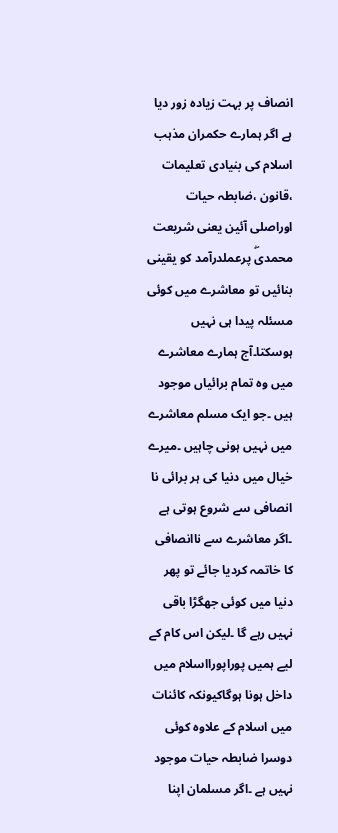انصاف پر بہت زیادہ زور دیا ہے اگر ہمارے حکمران مذہب اسلام کی بنیادی تعلیمات ،قانون ،ضابطہ حیات اوراصلی آئین یعنی شریعت محمدیۖ پرعملدرآمد کو یقینی بنائیں تو معاشرے میں کوئی مسئلہ پیدا ہی نہیں ہوسکتا۔آج ہمارے معاشرے میں وہ تمام برائیاں موجود ہیں ۔جو ایک مسلم معاشرے میں نہیں ہونی چاہیں ۔میرے خیال میں دنیا کی ہر برائی نا انصافی سے شروع ہوتی ہے ۔اگر معاشرے سے ناانصافی کا خاتمہ کردیا جائے تو پھر دنیا میں کوئی جھگڑا باقی نہیں رہے گا ۔لیکن اس کام کے لیے ہمیں پوراپورااسلام میں داخل ہونا ہوگاکیونکہ کائنات میں اسلام کے علاوہ کوئی دوسرا ضابطہ حیات موجود نہیں ہے ۔اگر مسلمان اپنا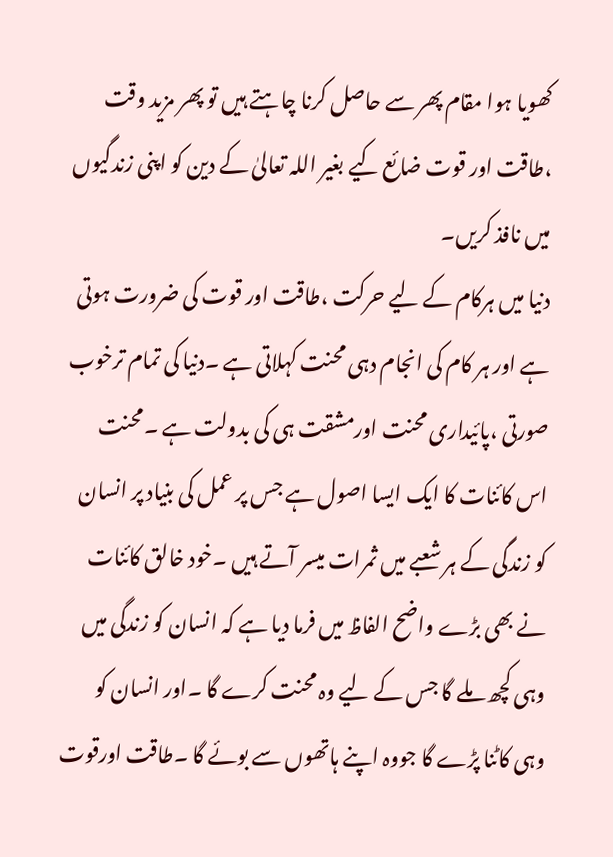کھویا ہوا مقام پھر سے حاصل کرنا چاہتے ہیں تو پھر مزید وقت ،طاقت اور قوت ضائع کیے بغیر اللہ تعالیٰ کے دین کو اپنی زندگیوں میں نافذ کریں۔
دنیا میں ہرکام کے لیے حرکت ،طاقت اور قوت کی ضرورت ہوتی ہے اور ہر کام کی انجام دہی محنت کہلاتی ہے ۔دنیا کی تمام ترخوب صورتی ،پائیداری محنت اورمشقت ہی کی بدولت ہے ۔محنت اس کائنات کا ایک ایسا اصول ہے جس پر عمل کی بنیاد پر انسان کو زندگی کے ہر شعبے میں ثمرات میسر آتے ہیں ۔خود خالق کائنات نے بھی بڑے واضح الفاظ میں فرما دیا ہے کہ انسان کو زندگی میں وہی کچھ ملے گا جس کے لیے وہ محنت کرے گا ۔اور انسان کو وہی کاٹنا پڑے گا جووہ اپنے ہاتھوں سے بوئے گا ۔طاقت اورقوت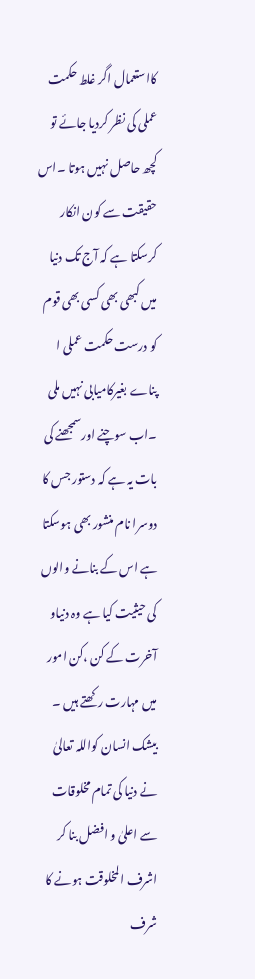کااستعمال اگر غلط حکمت عملی کی نظر کردیا جائے تو کچھ حاصل نہیں ہوتا ۔اس حقیقت سے کون انکار کرسکتا ہے کہ آج تک دنیا میں کبھی بھی کسی بھی قوم کو درست حکمت عملی ا پناے بغیرکامیابی نہیں ملی ۔اب سوچنے اورسمجھنے کی بات یہ ہے کہ دستور جس کا دوسرا نام منشور بھی ہوسکتا ہے اس کے بنانے والوں کی حیثیت کیا ہے وہ دنیاو آخرت کے کن ،کن امور میں مہارت رکھتے ہیں ۔ بیشک انسان کواللہ تعالیٰ نے دنیا کی تمام مخلوقات سے اعلیٰ و افضل بنا کر اشرف المخلوقت ہونے کا شرف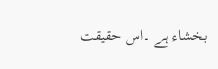بخشاء ہے ۔اس حقیقت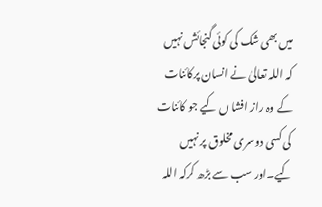میں بھی شک کی کوئی گنجائش نہیں کہ اللہ تعالیٰ نے انسان پرکائنات کے وہ راز افشا ں کیے جو کائنات کی کسی دوسری مخلوق پر نہیں کیے۔اور سب سے بڑھ کرکہ اللہ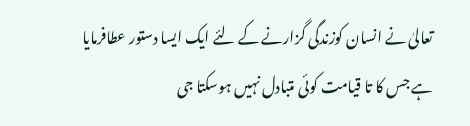تعالیٰ نے انسان کوزندگی گزارنے کے لئے ایک ایسا دستور عطافرمایا ہے جس کا تا قیامت کوئی متبادل نہیں ہوسکتا جی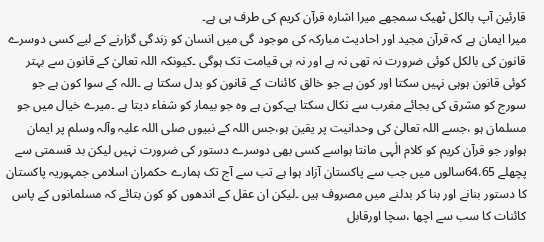قارئین آپ بالکل ٹھیک سمجھے میرا اشارہ قرآن کریم کی طرف ہی ہے۔
میرا ایمان ہے کہ قرآن مجید اور احادیث مبارکہ کی موجود گی میں انسان کو زندگی گزارنے کے لیے کسی دوسرے قانون کی بالکل کوئی ضرورت نہ تھی نہ ہے اور نہ ہی قیامت تک ہوگی ۔کیونکہ اللہ تعالیٰ کے قانون سے بہتر کوئی قانون ہوہی نہیں سکتا اور کون ہے جو خالق کائنات کے قانون کو بدل سکتا ہے ۔اللہ کے سوا کون ہے جو سورج کو مشرق کی بجائے مغرب سے نکال سکتا ہے۔کون ہے وہ جو بیمار کو شفاء دیتا ہے ۔میرے خیال میں جو مسلمان ہو ،جسے اللہ تعالیٰ کی وحدانیت پر یقین ہو،جس اللہ کے نبیوں صلی اللہ علیہ وآلہ وسلم پر ایمان ہواور جو قرآن کریم کو کلام الٰہی مانتا ہواسے کسی بھی دوسرے دستور کی ضرورت نہیں لیکن بد قسمتی سے پچھلے 64.65سالوں میں جب سے پاکستان آزاد ہوا ہے تب سے آج تک ہمارے حکمران اسلامی جمہوریہ پاکستان کا دستور بنانے اور بنا کر بدلنے میں مصروف ہیں ۔لیکن ان عقل کے اندھوں کو کون بتائے کہ مسلمانوں کے پاس کائنات کا سب سے اچھا ،سچا اورقابل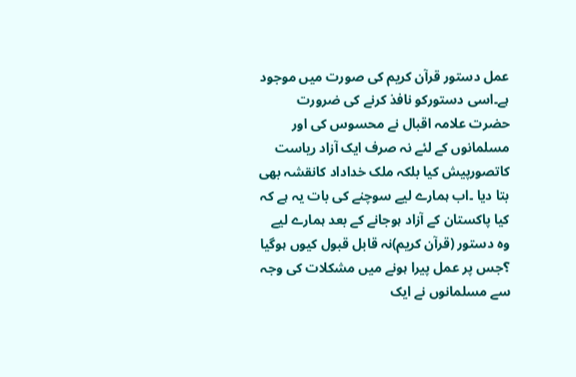عمل دستور قرآن کریم کی صورت میں موجود ہے۔اسی دستورکو نافذ کرنے کی ضرورت حضرت علامہ اقبال نے محسوس کی اور مسلمانوں کے لئے نہ صرف ایک آزاد ریاست کاتصورپیش کیا بلکہ ملک خداداد کانقشہ بھی بتا دیا ۔اب ہمارے لیے سوچنے کی بات یہ ہے کہ کیا پاکستان کے آزاد ہوجانے کے بعد ہمارے لیے وہ دستور (قرآن کریم)نہ قابل قبول کیوں ہوگیا ؟جس پر عمل پیرا ہونے میں مشکلات کی وجہ سے مسلمانوں نے ایک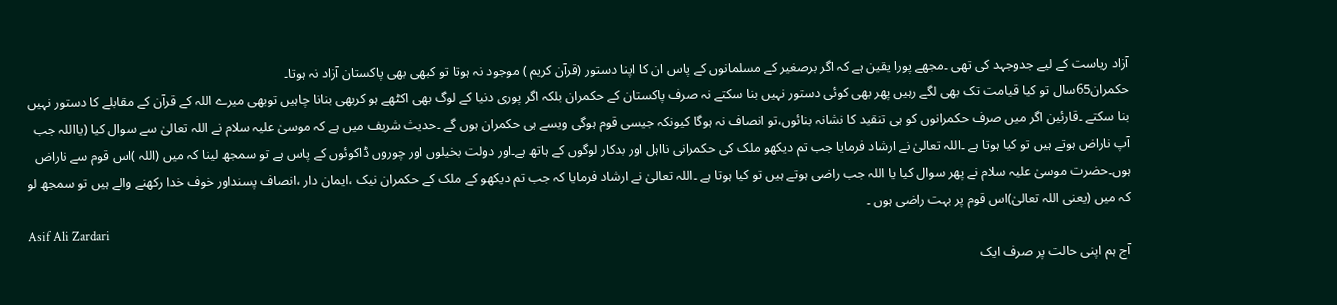آزاد ریاست کے لیے جدوجہد کی تھی ۔مجھے پورا یقین ہے کہ اگر برصغیر کے مسلمانوں کے پاس ان کا اپنا دستور (قرآن کریم ) موجود نہ ہوتا تو کبھی بھی پاکستان آزاد نہ ہوتا۔
حکمران65سال تو کیا قیامت تک بھی لگے رہیں پھر بھی کوئی دستور نہیں بنا سکتے نہ صرف پاکستان کے حکمران بلکہ اگر پوری دنیا کے لوگ بھی اکٹھے ہو کربھی بنانا چاہیں توبھی میرے اللہ کے قرآن کے مقابلے کا دستور نہیں بنا سکتے ۔قارئین اگر میں صرف حکمرانوں کو ہی تنقید کا نشانہ بنائوں،تو انصاف نہ ہوگا کیونکہ جیسی قوم ہوگی ویسے ہی حکمران ہوں گے ۔حدیث شریف میں ہے کہ موسیٰ علیہ سلام نے اللہ تعالیٰ سے سوال کیا (یااللہ جب آپ ناراض ہوتے ہیں تو کیا ہوتا ہے ۔اللہ تعالیٰ نے ارشاد فرمایا جب تم دیکھو ملک کی حکمرانی نااہل اور بدکار لوگوں کے ہاتھ ہے۔اور دولت بخیلوں اور چوروں ڈاکوئوں کے پاس ہے تو سمجھ لینا کہ میں (اللہ )اس قوم سے ناراض ہوں۔حضرت موسیٰ علیہ سلام نے پھر سوال کیا یا اللہ جب راضی ہوتے ہیں تو کیا ہوتا ہے ۔اللہ تعالیٰ نے ارشاد فرمایا کہ جب تم دیکھو کے ملک کے حکمران نیک ،ایمان دار ،انصاف پسنداور خوف خدا رکھنے والے ہیں تو سمجھ لو کہ میں (یعنی اللہ تعالیٰ)اس قوم پر بہت راضی ہوں ۔
Asif Ali Zardari
آج ہم اپنی حالت پر صرف ایک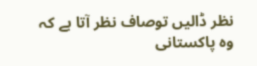نظر ڈالیں توصاف نظر آتا ہے کہ وہ پاکستانی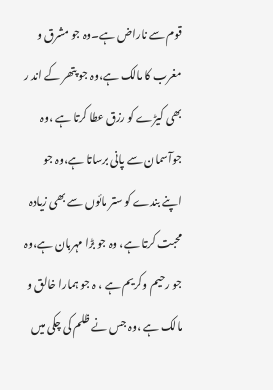قوم سے ناراض ہے۔وہ جو مشرق و مغرب کا مالک ہے،وہ جو پتھر کے اند ر بھی کیڑے کو رزق عطا کرتا ہے ،وہ جوآسمان سے پانی برساتا ہے،وہ جو اپنے بندے کو ستر مائوں سے بھی زیادہ محبت کرتا ہے، وہ جو بڑا مہربان ہے،وہ جو رحیم وکریم ہے ، ہ جو ہمارا خالق و مالک ہے ،وہ جس نے ظلم کی چکی میں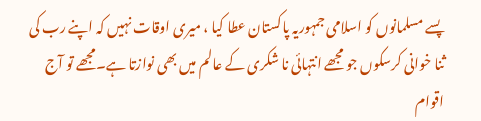پسے مسلمانوں کو اسلامی جمہوریہ پاکستان عطا کیا ، میری اوقات نہیں کہ اپنے رب کی ثنا خوانی کرسکوں جو مجھے انتہائی نا شکری کے عالم میں بھی نوازتا ہے۔مجھے تو آج اقوام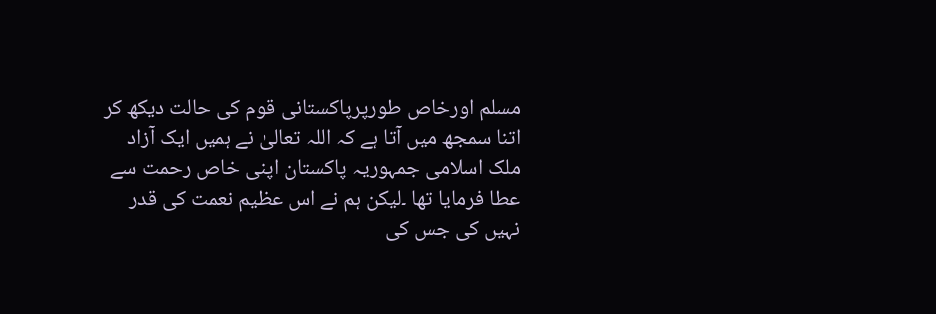مسلم اورخاص طورپرپاکستانی قوم کی حالت دیکھ کر اتنا سمجھ میں آتا ہے کہ اللہ تعالیٰ نے ہمیں ایک آزاد ملک اسلامی جمہوریہ پاکستان اپنی خاص رحمت سے عطا فرمایا تھا ۔لیکن ہم نے اس عظیم نعمت کی قدر نہیں کی جس کی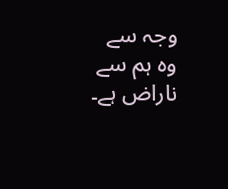وجہ سے وہ ہم سے ناراض ہے۔